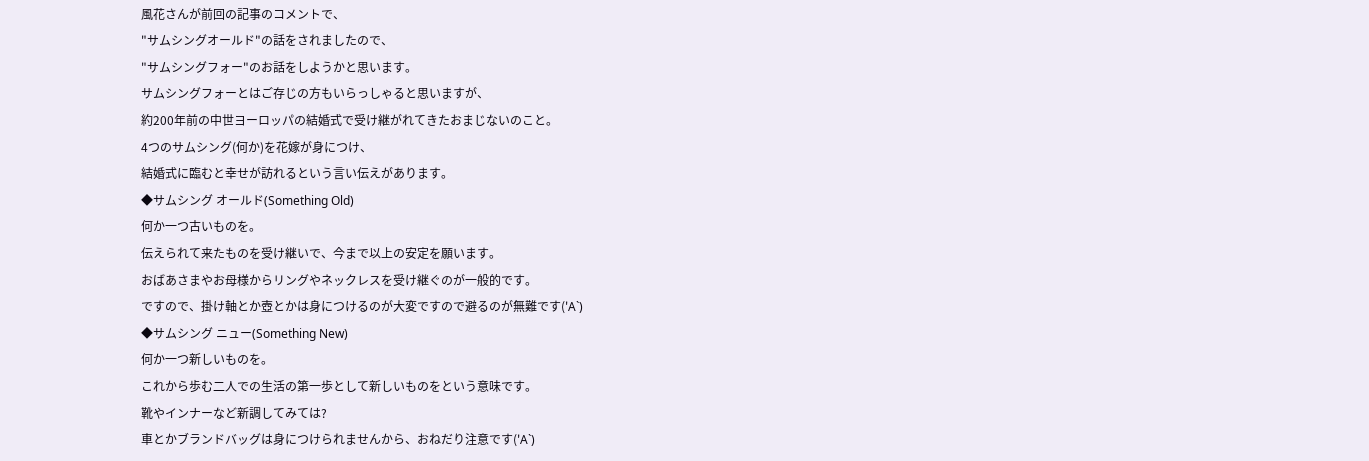風花さんが前回の記事のコメントで、
"サムシングオールド"の話をされましたので、
"サムシングフォー"のお話をしようかと思います。
サムシングフォーとはご存じの方もいらっしゃると思いますが、
約200年前の中世ヨーロッパの結婚式で受け継がれてきたおまじないのこと。
4つのサムシング(何か)を花嫁が身につけ、
結婚式に臨むと幸せが訪れるという言い伝えがあります。
◆サムシング オールド(Something Old)
何か一つ古いものを。
伝えられて来たものを受け継いで、今まで以上の安定を願います。
おばあさまやお母様からリングやネックレスを受け継ぐのが一般的です。
ですので、掛け軸とか壺とかは身につけるのが大変ですので避るのが無難です('A`)
◆サムシング ニュー(Something New)
何か一つ新しいものを。
これから歩む二人での生活の第一歩として新しいものをという意味です。
靴やインナーなど新調してみては?
車とかブランドバッグは身につけられませんから、おねだり注意です('A`)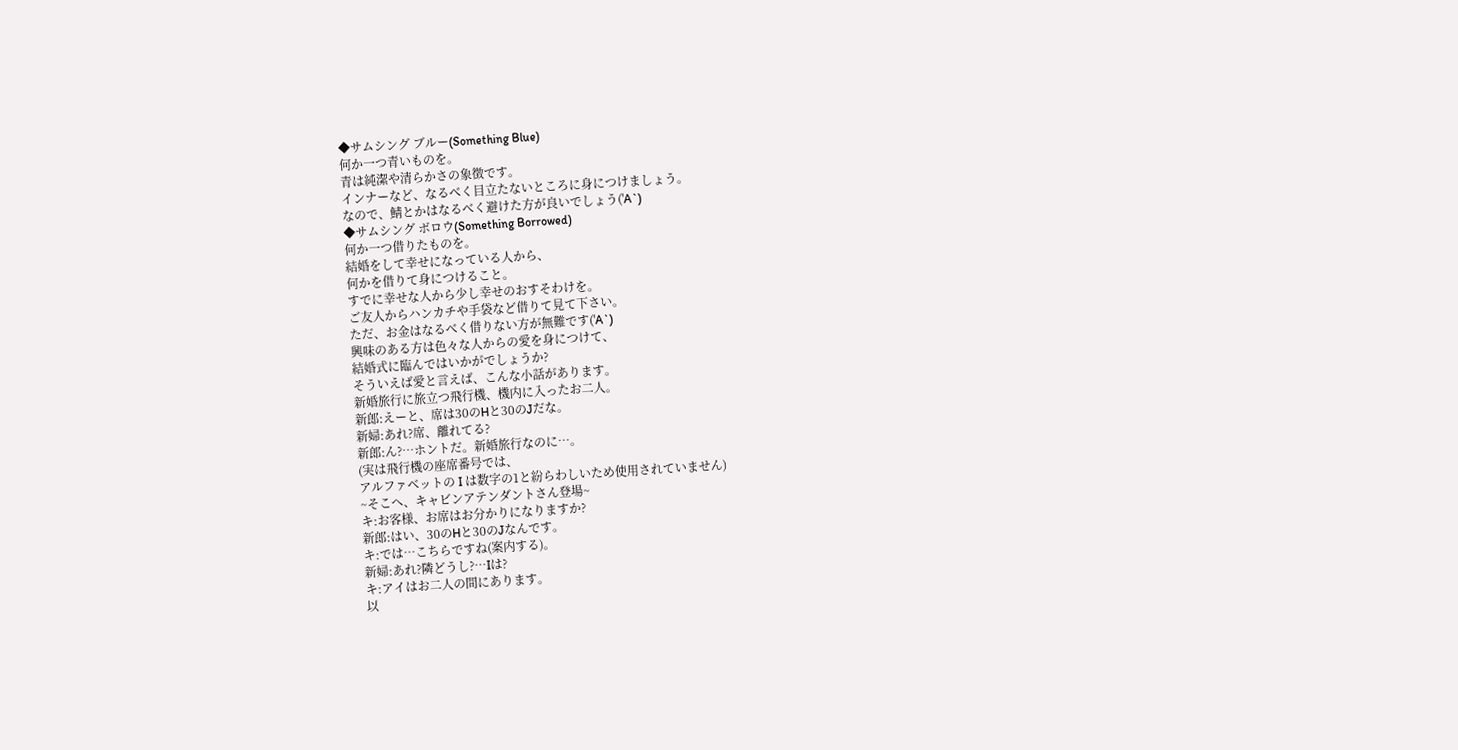◆サムシング ブルー(Something Blue)
何か一つ青いものを。
青は純潔や清らかさの象徴です。
インナーなど、なるべく目立たないところに身につけましょう。
なので、鯖とかはなるべく避けた方が良いでしょう('A`)
◆サムシング ボロウ(Something Borrowed)
何か一つ借りたものを。
結婚をして幸せになっている人から、
何かを借りて身につけること。
すでに幸せな人から少し幸せのおすそわけを。
ご友人からハンカチや手袋など借りて見て下さい。
ただ、お金はなるべく借りない方が無難です('A`)
興味のある方は色々な人からの愛を身につけて、
結婚式に臨んではいかがでしょうか?
そういえば愛と言えば、こんな小話があります。
新婚旅行に旅立つ飛行機、機内に入ったお二人。
新郎:えーと、席は30のHと30のJだな。
新婦:あれ?席、離れてる?
新郎:ん?…ホントだ。新婚旅行なのに…。
(実は飛行機の座席番号では、
アルファベットの I は数字の1と紛らわしいため使用されていません)
~そこへ、キャビンアテンダントさん登場~
キ:お客様、お席はお分かりになりますか?
新郎:はい、30のHと30のJなんです。
キ:では…こちらですね(案内する)。
新婦:あれ?隣どうし?…Iは?
キ:アイはお二人の間にあります。
以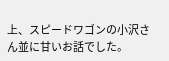上、スピードワゴンの小沢さん並に甘いお話でした。